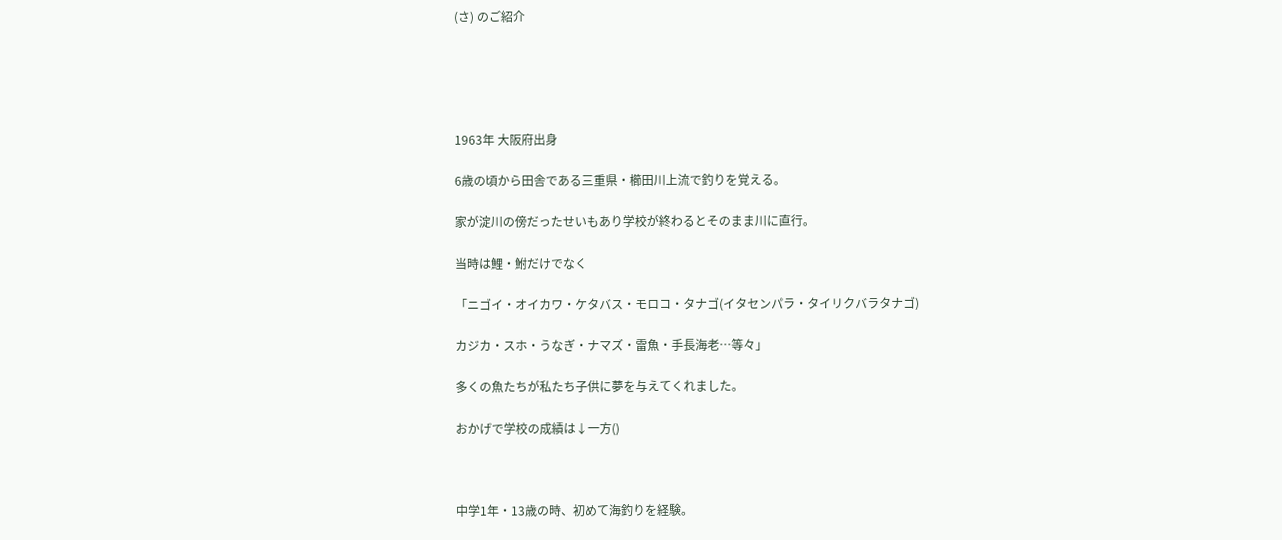(さ) のご紹介





1963年 大阪府出身

6歳の頃から田舎である三重県・櫛田川上流で釣りを覚える。

家が淀川の傍だったせいもあり学校が終わるとそのまま川に直行。

当時は鯉・鮒だけでなく

「ニゴイ・オイカワ・ケタバス・モロコ・タナゴ(イタセンパラ・タイリクバラタナゴ)

カジカ・スホ・うなぎ・ナマズ・雷魚・手長海老…等々」

多くの魚たちが私たち子供に夢を与えてくれました。

おかげで学校の成績は↓一方()



中学1年・13歳の時、初めて海釣りを経験。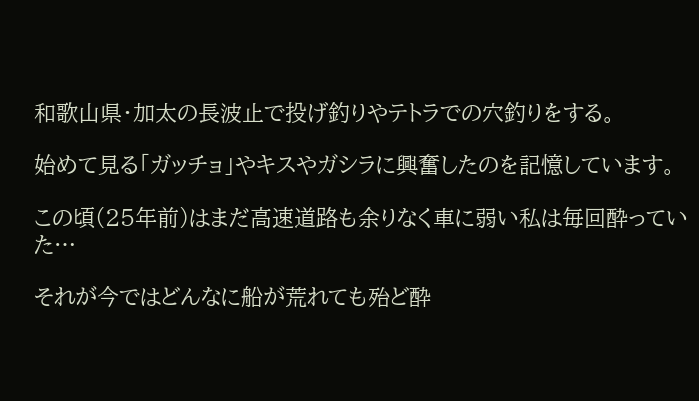和歌山県・加太の長波止で投げ釣りやテトラでの穴釣りをする。

始めて見る「ガッチョ」やキスやガシラに興奮したのを記憶しています。

この頃(25年前)はまだ高速道路も余りなく車に弱い私は毎回酔っていた…

それが今ではどんなに船が荒れても殆ど酔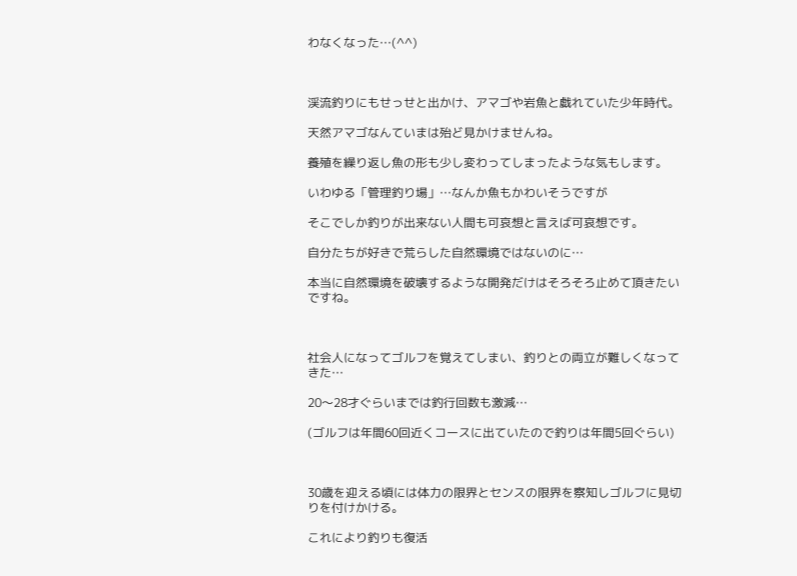わなくなった…(^^)



渓流釣りにもせっせと出かけ、アマゴや岩魚と戯れていた少年時代。

天然アマゴなんていまは殆ど見かけませんね。

養殖を繰り返し魚の形も少し変わってしまったような気もします。

いわゆる「管理釣り場」…なんか魚もかわいそうですが

そこでしか釣りが出来ない人間も可哀想と言えば可哀想です。

自分たちが好きで荒らした自然環境ではないのに…

本当に自然環境を破壊するような開発だけはそろそろ止めて頂きたいですね。



社会人になってゴルフを覚えてしまい、釣りとの両立が難しくなってきた…

20〜28才ぐらいまでは釣行回数も激減…

(ゴルフは年間60回近くコースに出ていたので釣りは年間5回ぐらい)



30歳を迎える頃には体力の限界とセンスの限界を察知しゴルフに見切りを付けかける。

これにより釣りも復活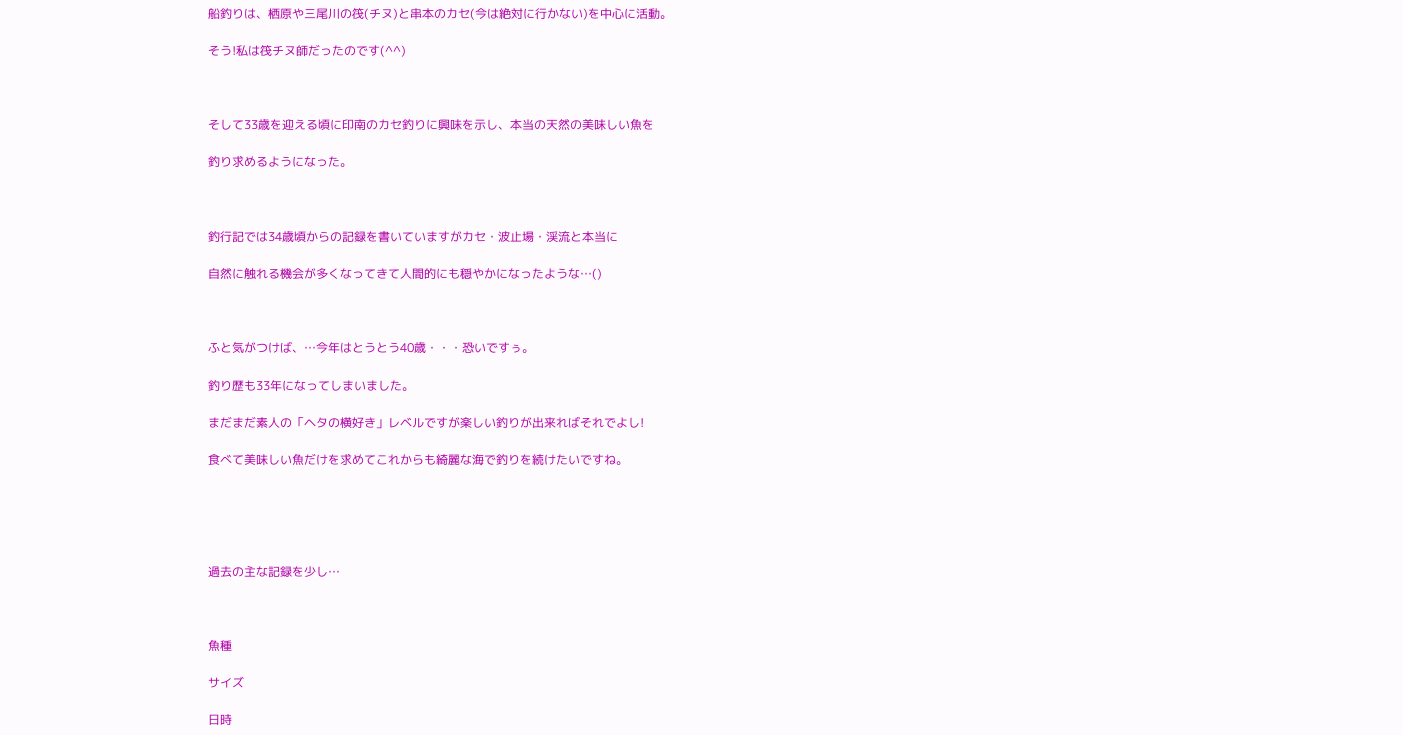船釣りは、栖原や三尾川の筏(チヌ)と串本のカセ(今は絶対に行かない)を中心に活動。

そう!私は筏チヌ師だったのです(^^)



そして33歳を迎える頃に印南のカセ釣りに興味を示し、本当の天然の美味しい魚を

釣り求めるようになった。



釣行記では34歳頃からの記録を書いていますがカセ・波止場・渓流と本当に

自然に触れる機会が多くなってきて人間的にも穏やかになったような…()



ふと気がつけば、…今年はとうとう40歳・・・恐いですぅ。

釣り歴も33年になってしまいました。

まだまだ素人の「ヘタの横好き」レベルですが楽しい釣りが出来ればそれでよし!

食べて美味しい魚だけを求めてこれからも綺麗な海で釣りを続けたいですね。





過去の主な記録を少し…



魚種

サイズ

日時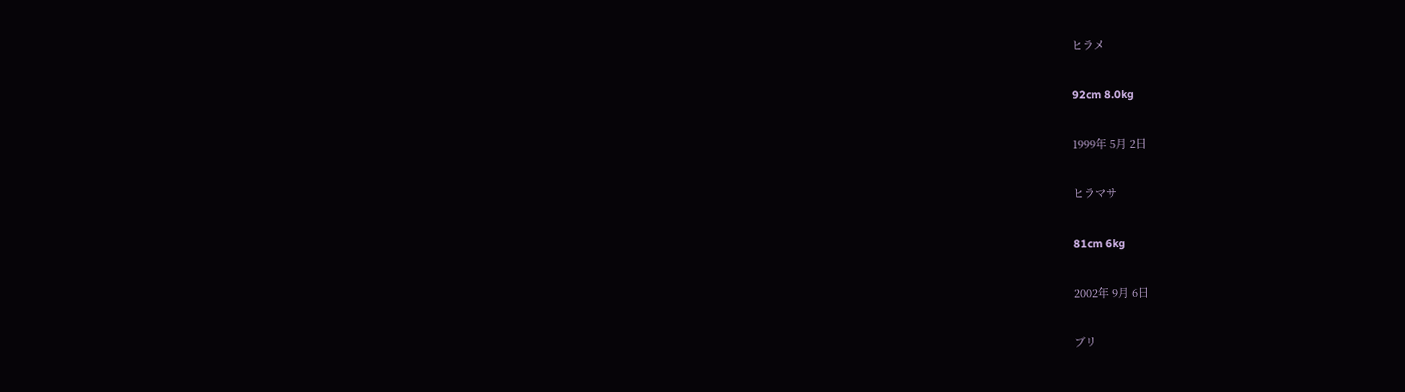ヒラメ

92cm 8.0kg

1999年 5月 2日

ヒラマサ

81cm 6kg

2002年 9月 6日

ブリ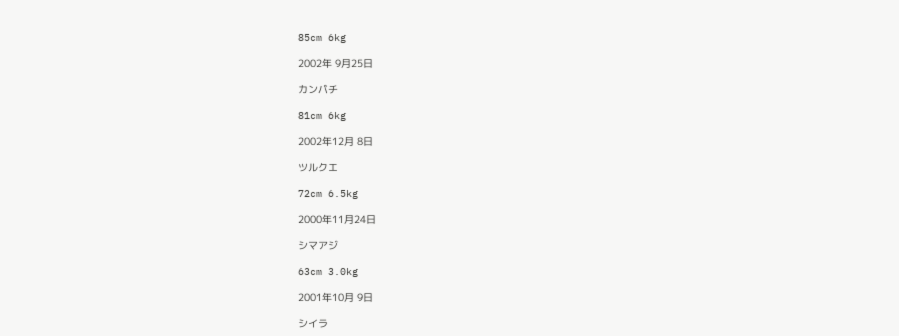85cm 6kg

2002年 9月25日

カンパチ

81cm 6kg

2002年12月 8日

ツルクエ

72cm 6.5kg

2000年11月24日

シマアジ

63cm 3.0kg

2001年10月 9日

シイラ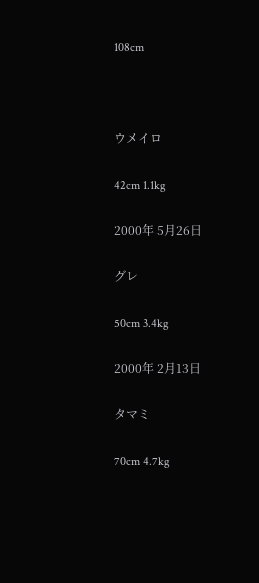108cm



ウメイロ

42cm 1.1kg

2000年 5月26日

グレ

50cm 3.4kg

2000年 2月13日

タマミ

70cm 4.7kg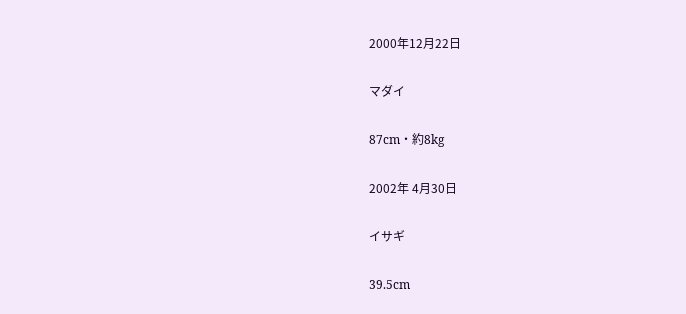2000年12月22日

マダイ

87cm・約8kg

2002年 4月30日

イサギ

39.5cm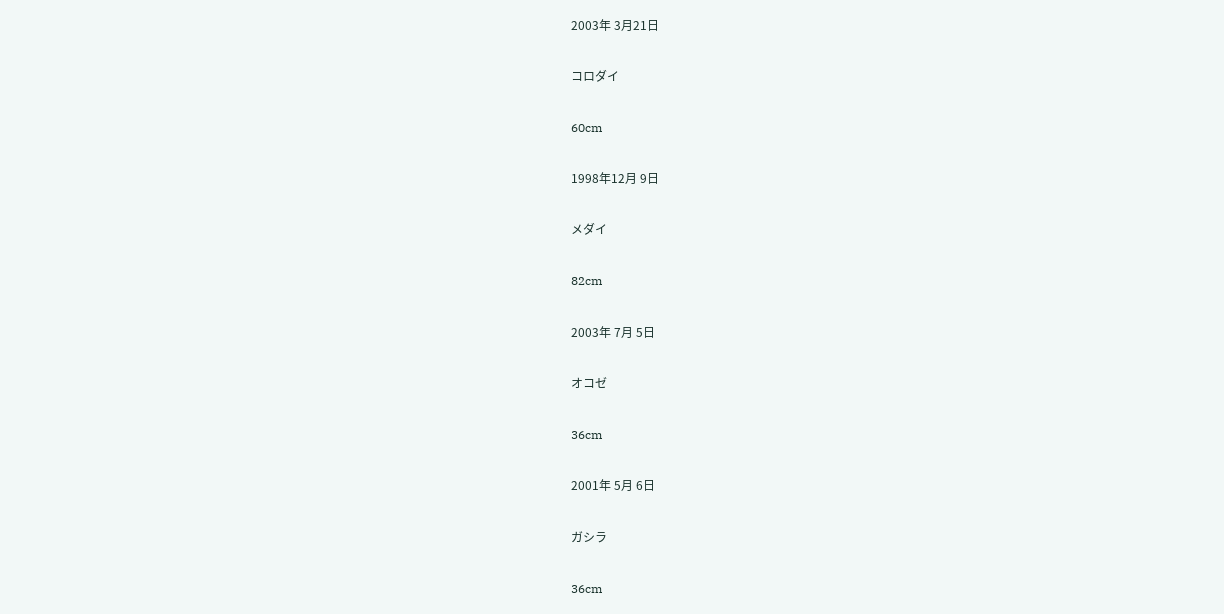2003年 3月21日

コロダイ

60cm

1998年12月 9日

メダイ

82cm

2003年 7月 5日

オコゼ

36cm

2001年 5月 6日

ガシラ

36cm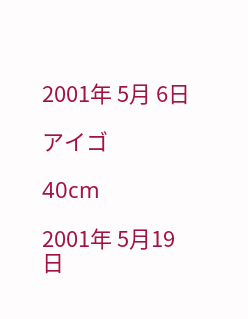2001年 5月 6日

アイゴ

40cm

2001年 5月19日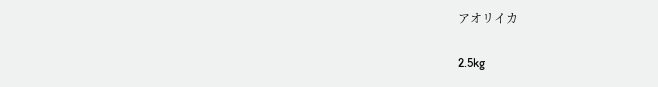アオリイカ

2.5kg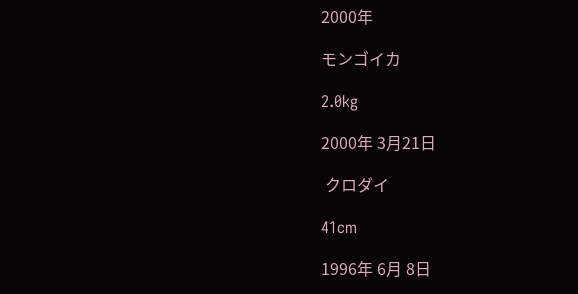2000年

モンゴイカ

2.0kg

2000年 3月21日

 クロダイ

41cm

1996年 6月 8日